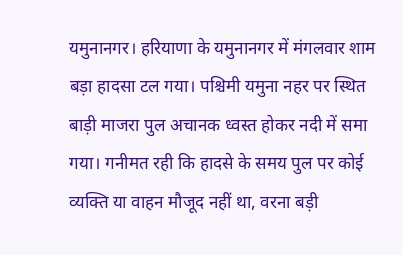यमुनानगर। हरियाणा के यमुनानगर में मंगलवार शाम बड़ा हादसा टल गया। पश्चिमी यमुना नहर पर स्थित बाड़ी माजरा पुल अचानक ध्वस्त होकर नदी में समा गया। गनीमत रही कि हादसे के समय पुल पर कोई व्यक्ति या वाहन मौजूद नहीं था, वरना बड़ी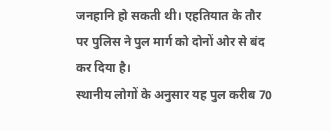जनहानि हो सकती थी। एहतियात के तौर पर पुलिस ने पुल मार्ग को दोनों ओर से बंद कर दिया है।
स्थानीय लोगों के अनुसार यह पुल करीब 70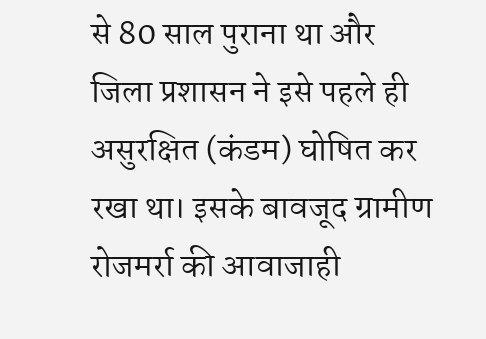से 80 साल पुराना था और जिला प्रशासन ने इसे पहले ही असुरक्षित (कंडम) घोषित कर रखा था। इसके बावजूद ग्रामीण रोजमर्रा की आवाजाही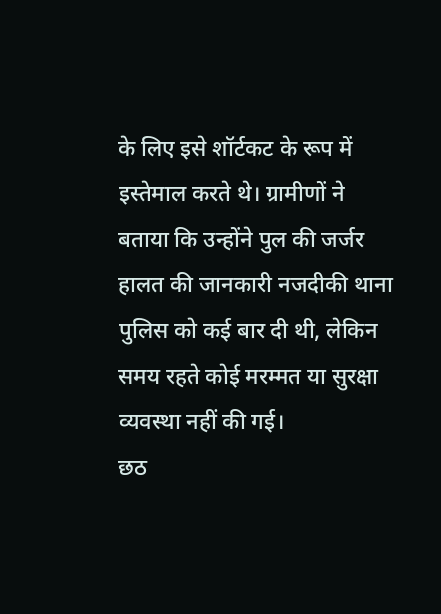के लिए इसे शॉर्टकट के रूप में इस्तेमाल करते थे। ग्रामीणों ने बताया कि उन्होंने पुल की जर्जर हालत की जानकारी नजदीकी थाना पुलिस को कई बार दी थी, लेकिन समय रहते कोई मरम्मत या सुरक्षा व्यवस्था नहीं की गई।
छठ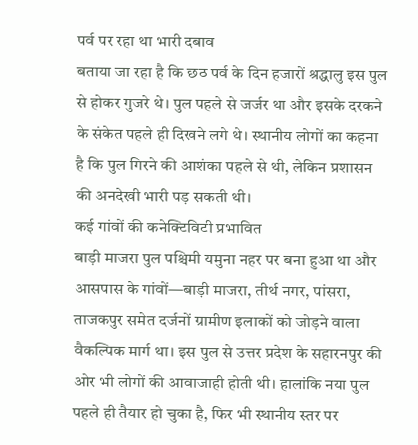पर्व पर रहा था भारी दबाव
बताया जा रहा है कि छठ पर्व के दिन हजारों श्रद्धालु इस पुल से होकर गुजरे थे। पुल पहले से जर्जर था और इसके दरकने के संकेत पहले ही दिखने लगे थे। स्थानीय लोगों का कहना है कि पुल गिरने की आशंका पहले से थी, लेकिन प्रशासन की अनदेखी भारी पड़ सकती थी।
कई गांवों की कनेक्टिविटी प्रभावित
बाड़ी माजरा पुल पश्चिमी यमुना नहर पर बना हुआ था और आसपास के गांवों—बाड़ी माजरा, तीर्थ नगर, पांसरा, ताजकपुर समेत दर्जनों ग्रामीण इलाकों को जोड़ने वाला वैकल्पिक मार्ग था। इस पुल से उत्तर प्रदेश के सहारनपुर की ओर भी लोगों की आवाजाही होती थी। हालांकि नया पुल पहले ही तैयार हो चुका है, फिर भी स्थानीय स्तर पर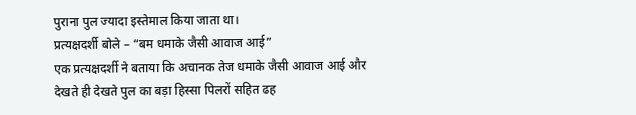पुराना पुल ज्यादा इस्तेमाल किया जाता था।
प्रत्यक्षदर्शी बोले – “बम धमाके जैसी आवाज आई”
एक प्रत्यक्षदर्शी ने बताया कि अचानक तेज धमाके जैसी आवाज आई और देखते ही देखते पुल का बड़ा हिस्सा पिलरों सहित ढह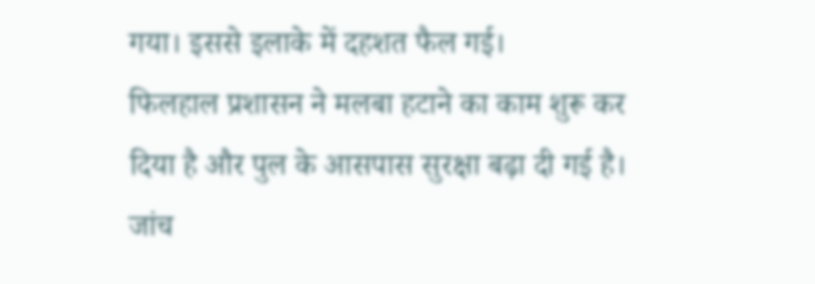गया। इससे इलाके में दहशत फैल गई।
फिलहाल प्रशासन ने मलबा हटाने का काम शुरू कर दिया है और पुल के आसपास सुरक्षा बढ़ा दी गई है। जांच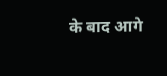के बाद आगे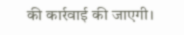की कार्रवाई की जाएगी।